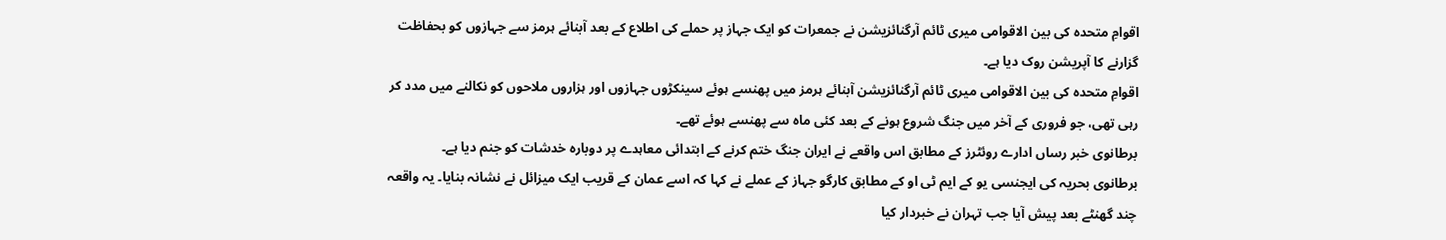اقوامِ متحدہ کی بین الاقوامی میری ٹائم آرگنائزیشن نے جمعرات کو ایک جہاز پر حملے کی اطلاع کے بعد آبنائے ہرمز سے جہازوں کو بحفاظت گزارنے کا آپریشن روک دیا ہے۔
اقوامِ متحدہ کی بین الاقوامی میری ٹائم آرگنائزیشن آبنائے ہرمز میں پھنسے ہوئے سینکڑوں جہازوں اور ہزاروں ملاحوں کو نکالنے میں مدد کر رہی تھی، جو فروری کے آخر میں جنگ شروع ہونے کے بعد کئی ماہ سے پھنسے ہوئے تھے۔
برطانوی خبر رساں ادارے روئٹرز کے مطابق اس واقعے نے ایران جنگ ختم کرنے کے ابتدائی معاہدے پر دوبارہ خدشات کو جنم دیا ہے۔
برطانوی بحریہ کی ایجنسی یو کے ایم ٹی او کے مطابق کارگو جہاز کے عملے نے کہا کہ اسے عمان کے قریب ایک میزائل نے نشانہ بنایا۔ یہ واقعہ چند گھنٹے بعد پیش آیا جب تہران نے خبردار کیا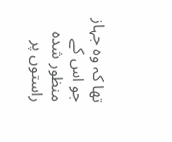تھا کہ وہ جہاز جو اس کے منظور شدہ راستوں پر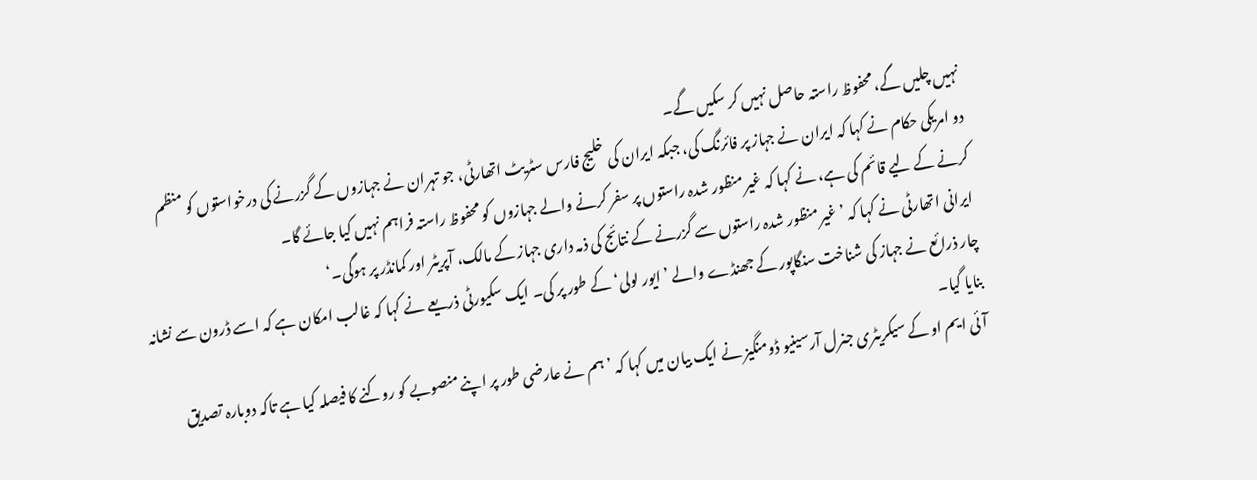نہیں چلیں گے، محفوظ راستہ حاصل نہیں کر سکیں گے۔
دو امریکی حکام نے کہا کہ ایران نے جہاز پر فائرنگ کی، جبکہ ایران کی خلیج فارس سٹریٹ اتھارٹی، جو تہران نے جہازوں کے گزرنے کی درخواستوں کو منظم کرنے کے لیے قائم کی ہے، نے کہا کہ غیر منظور شدہ راستوں پر سفر کرنے والے جہازوں کو محفوظ راستہ فراہم نہیں کیا جائے گا۔
ایرانی اتھارٹی نے کہا کہ ’غیر منظور شدہ راستوں سے گزرنے کے نتائج کی ذمہ داری جہاز کے مالک، آپریٹر اور کمانڈر پر ہوگی۔‘
چار ذرائع نے جہاز کی شناخت سنگاپور کے جھنڈے والے ’ایور لولی‘ کے طور پر کی۔ ایک سکیورٹی ذریعے نے کہا کہ غالب امکان ہے کہ اسے ڈرون سے نشانہ بنایا گیا۔
آئی ایم او کے سیکریٹری جنرل آرسینیو ڈومنگیز نے ایک بیان میں کہا کہ ’ہم نے عارضی طور پر اپنے منصوبے کو روکنے کا فیصلہ کیا ہے تاکہ دوبارہ تصدیق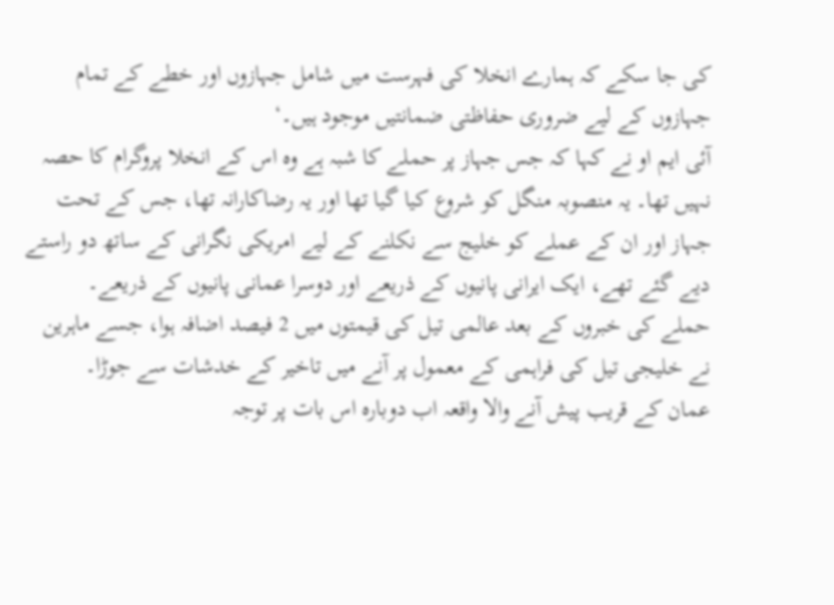کی جا سکے کہ ہمارے انخلا کی فہرست میں شامل جہازوں اور خطے کے تمام جہازوں کے لیے ضروری حفاظتی ضمانتیں موجود ہیں۔‘
آئی ایم او نے کہا کہ جس جہاز پر حملے کا شبہ ہے وہ اس کے انخلا پروگرام کا حصہ نہیں تھا۔ یہ منصوبہ منگل کو شروع کیا گیا تھا اور یہ رضاکارانہ تھا، جس کے تحت جہاز اور ان کے عملے کو خلیج سے نکلنے کے لیے امریکی نگرانی کے ساتھ دو راستے دیے گئے تھے، ایک ایرانی پانیوں کے ذریعے اور دوسرا عمانی پانیوں کے ذریعے۔
حملے کی خبروں کے بعد عالمی تیل کی قیمتوں میں 2 فیصد اضافہ ہوا، جسے ماہرین نے خلیجی تیل کی فراہمی کے معمول پر آنے میں تاخیر کے خدشات سے جوڑا۔
عمان کے قریب پیش آنے والا واقعہ اب دوبارہ اس بات پر توجہ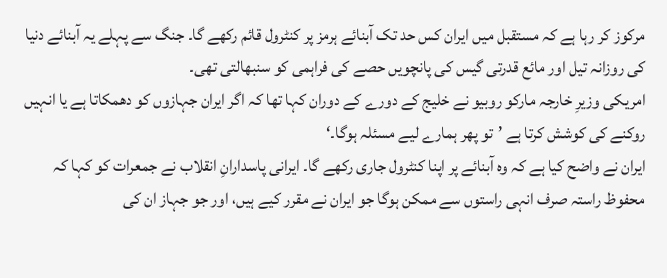مرکوز کر رہا ہے کہ مستقبل میں ایران کس حد تک آبنائے ہرمز پر کنٹرول قائم رکھے گا۔ جنگ سے پہلے یہ آبنائے دنیا کی روزانہ تیل اور مائع قدرتی گیس کی پانچویں حصے کی فراہمی کو سنبھالتی تھی۔
امریکی وزیرِ خارجہ مارکو روبیو نے خلیج کے دورے کے دوران کہا تھا کہ اگر ایران جہازوں کو دھمکاتا ہے یا انہیں روکنے کی کوشش کرتا ہے ’تو پھر ہمارے لیے مسئلہ ہوگا۔‘
ایران نے واضح کیا ہے کہ وہ آبنائے پر اپنا کنٹرول جاری رکھے گا۔ ایرانی پاسدارانِ انقلاب نے جمعرات کو کہا کہ محفوظ راستہ صرف انہی راستوں سے ممکن ہوگا جو ایران نے مقرر کیے ہیں، اور جو جہاز ان کی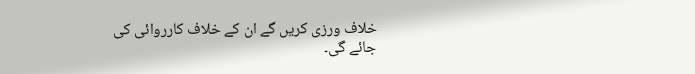خلاف ورزی کریں گے ان کے خلاف کارروائی کی جائے گی۔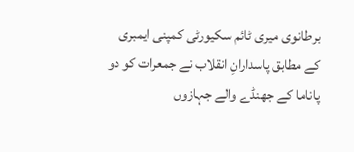برطانوی میری ٹائم سکیورٹی کمپنی ایمبری کے مطابق پاسدارانِ انقلاب نے جمعرات کو دو پاناما کے جھنڈے والے جہازوں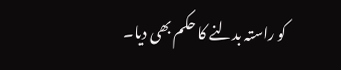کو راستہ بدلنے کا حکم بھی دیا۔